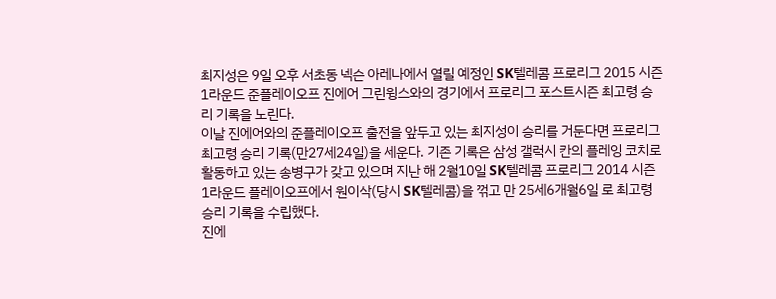최지성은 9일 오후 서초동 넥슨 아레나에서 열릴 예정인 SK텔레콤 프로리그 2015 시즌 1라운드 준플레이오프 진에어 그린윙스와의 경기에서 프로리그 포스트시즌 최고령 승리 기록을 노린다.
이날 진에어와의 준플레이오프 출전을 앞두고 있는 최지성이 승리를 거둔다면 프로리그 최고령 승리 기록(만27세24일)을 세운다. 기존 기록은 삼성 갤럭시 칸의 플레잉 코치로 활동하고 있는 송병구가 갖고 있으며 지난 해 2월10일 SK텔레콤 프로리그 2014 시즌 1라운드 플레이오프에서 원이삭(당시 SK텔레콤)을 꺾고 만 25세6개월6일 로 최고령 승리 기록을 수립했다.
진에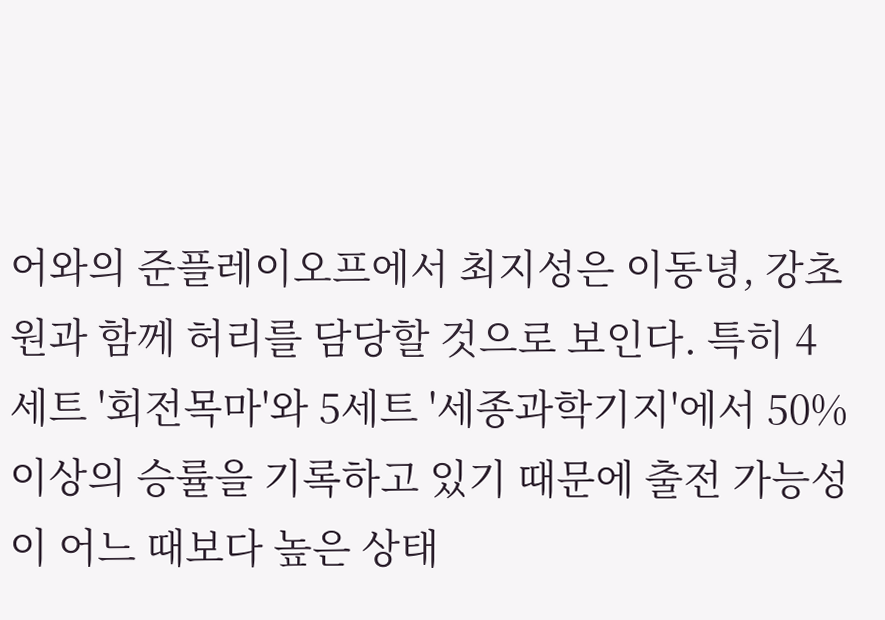어와의 준플레이오프에서 최지성은 이동녕, 강초원과 함께 허리를 담당할 것으로 보인다. 특히 4세트 '회전목마'와 5세트 '세종과학기지'에서 50% 이상의 승률을 기록하고 있기 때문에 출전 가능성이 어느 때보다 높은 상태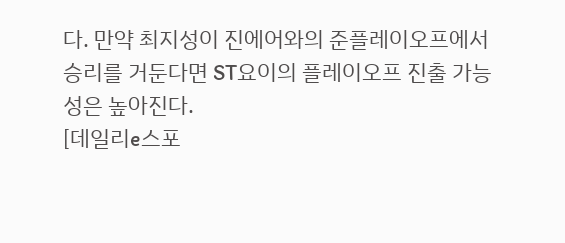다. 만약 최지성이 진에어와의 준플레이오프에서 승리를 거둔다면 ST요이의 플레이오프 진출 가능성은 높아진다.
[데일리e스포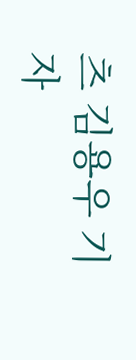츠 김용우 기자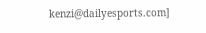kenzi@dailyesports.com]